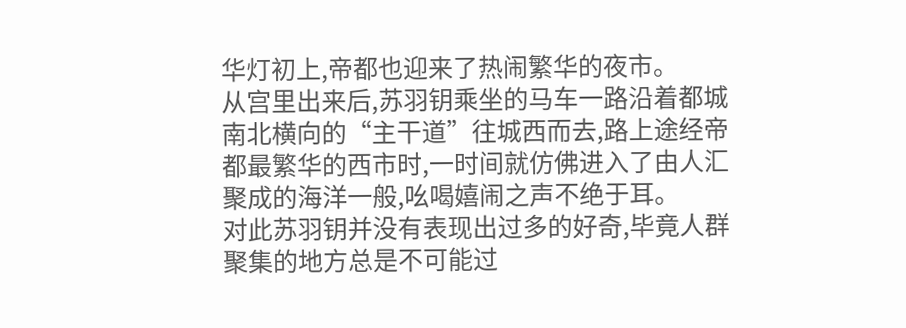华灯初上,帝都也迎来了热闹繁华的夜市。
从宫里出来后,苏羽钥乘坐的马车一路沿着都城南北横向的“主干道”往城西而去,路上途经帝都最繁华的西市时,一时间就仿佛进入了由人汇聚成的海洋一般,吆喝嬉闹之声不绝于耳。
对此苏羽钥并没有表现出过多的好奇,毕竟人群聚集的地方总是不可能过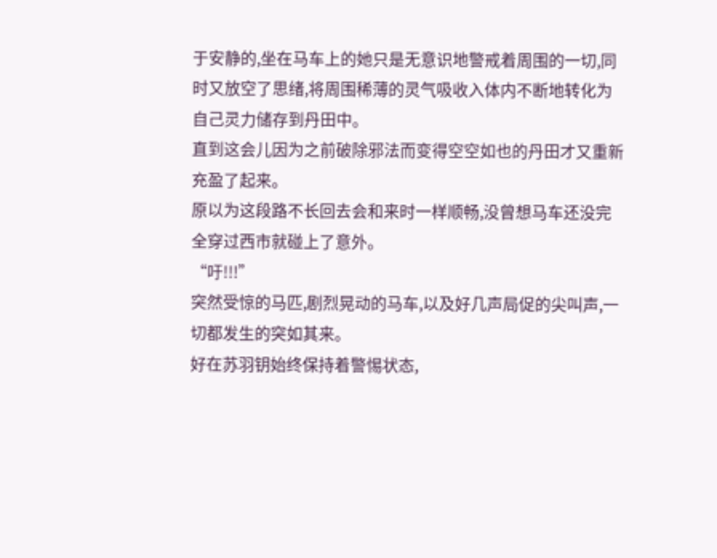于安静的,坐在马车上的她只是无意识地警戒着周围的一切,同时又放空了思绪,将周围稀薄的灵气吸收入体内不断地转化为自己灵力储存到丹田中。
直到这会儿因为之前破除邪法而变得空空如也的丹田才又重新充盈了起来。
原以为这段路不长回去会和来时一样顺畅,没曾想马车还没完全穿过西市就碰上了意外。
“吁!!!”
突然受惊的马匹,剧烈晃动的马车,以及好几声局促的尖叫声,一切都发生的突如其来。
好在苏羽钥始终保持着警惕状态,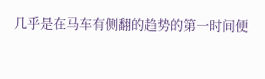几乎是在马车有侧翻的趋势的第一时间便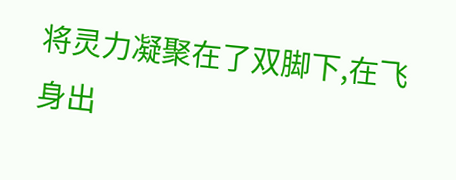将灵力凝聚在了双脚下,在飞身出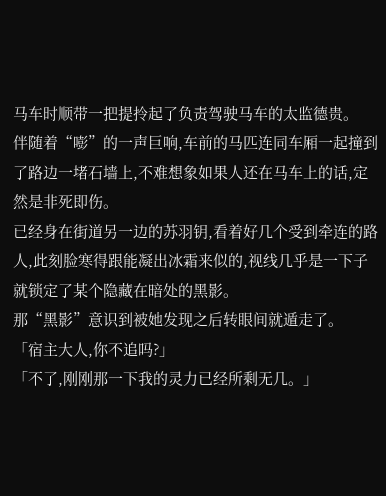马车时顺带一把提拎起了负责驾驶马车的太监德贵。
伴随着“嘭”的一声巨响,车前的马匹连同车厢一起撞到了路边一堵石墙上,不难想象如果人还在马车上的话,定然是非死即伤。
已经身在街道另一边的苏羽钥,看着好几个受到牵连的路人,此刻脸寒得跟能凝出冰霜来似的,视线几乎是一下子就锁定了某个隐藏在暗处的黑影。
那“黑影”意识到被她发现之后转眼间就遁走了。
「宿主大人,你不追吗?」
「不了,刚刚那一下我的灵力已经所剩无几。」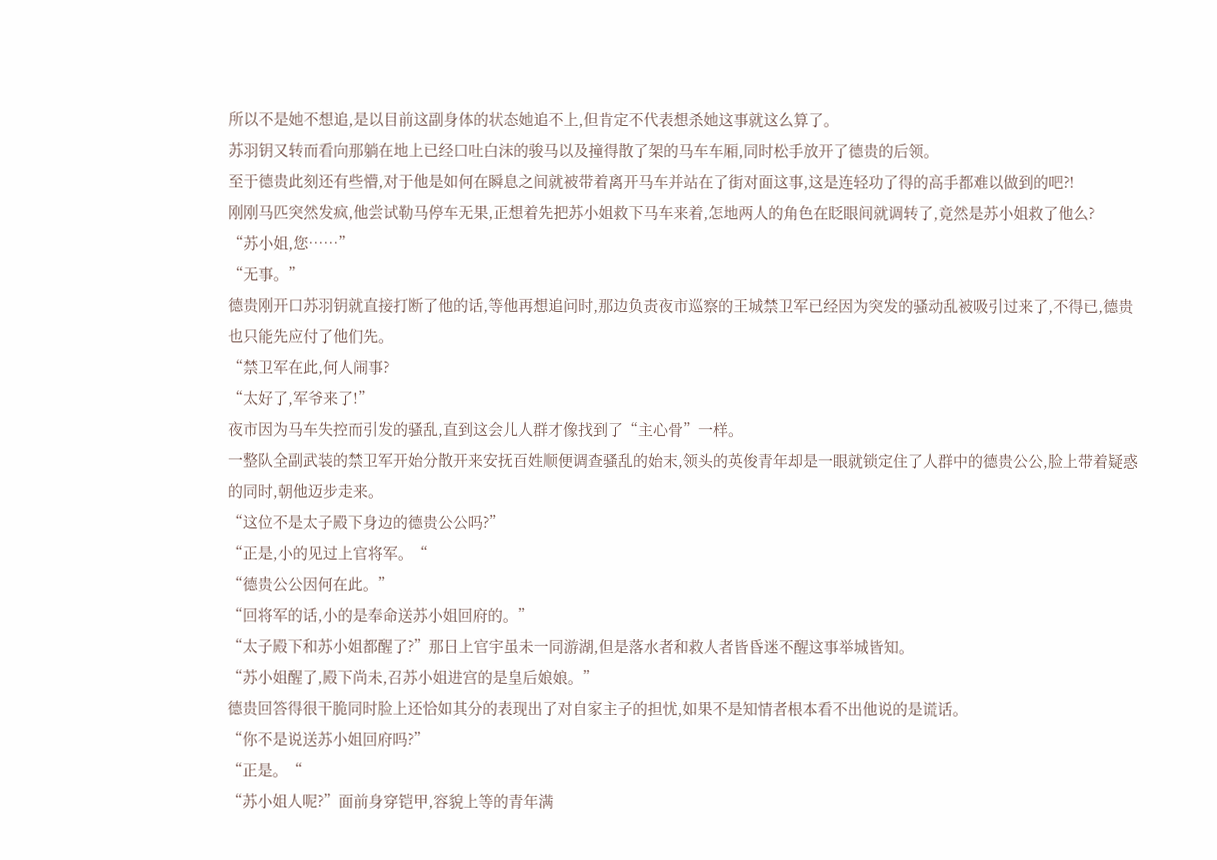所以不是她不想追,是以目前这副身体的状态她追不上,但肯定不代表想杀她这事就这么算了。
苏羽钥又转而看向那躺在地上已经口吐白沫的骏马以及撞得散了架的马车车厢,同时松手放开了德贵的后领。
至于德贵此刻还有些懵,对于他是如何在瞬息之间就被带着离开马车并站在了街对面这事,这是连轻功了得的高手都难以做到的吧?!
刚刚马匹突然发疯,他尝试勒马停车无果,正想着先把苏小姐救下马车来着,怎地两人的角色在眨眼间就调转了,竟然是苏小姐救了他么?
“苏小姐,您……”
“无事。”
德贵刚开口苏羽钥就直接打断了他的话,等他再想追问时,那边负责夜市巡察的王城禁卫军已经因为突发的骚动乱被吸引过来了,不得已,德贵也只能先应付了他们先。
“禁卫军在此,何人闹事?
“太好了,军爷来了!”
夜市因为马车失控而引发的骚乱,直到这会儿人群才像找到了“主心骨”一样。
一整队全副武装的禁卫军开始分散开来安抚百姓顺便调查骚乱的始末,领头的英俊青年却是一眼就锁定住了人群中的德贵公公,脸上带着疑惑的同时,朝他迈步走来。
“这位不是太子殿下身边的德贵公公吗?”
“正是,小的见过上官将军。“
“德贵公公因何在此。”
“回将军的话,小的是奉命送苏小姐回府的。”
“太子殿下和苏小姐都醒了?”那日上官宇虽未一同游湖,但是落水者和救人者皆昏迷不醒这事举城皆知。
“苏小姐醒了,殿下尚未,召苏小姐进宫的是皇后娘娘。”
德贵回答得很干脆同时脸上还恰如其分的表现出了对自家主子的担忧,如果不是知情者根本看不出他说的是谎话。
“你不是说送苏小姐回府吗?”
“正是。“
“苏小姐人呢?”面前身穿铠甲,容貌上等的青年满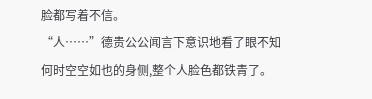脸都写着不信。
“人……”德贵公公闻言下意识地看了眼不知何时空空如也的身侧,整个人脸色都铁青了。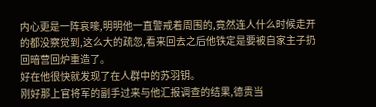内心更是一阵哀嚎,明明他一直警戒着周围的,竟然连人什么时候走开的都没察觉到,这么大的疏忽,看来回去之后他铁定是要被自家主子扔回暗营回炉重造了。
好在他很快就发现了在人群中的苏羽钥。
刚好那上官将军的副手过来与他汇报调查的结果,德贵当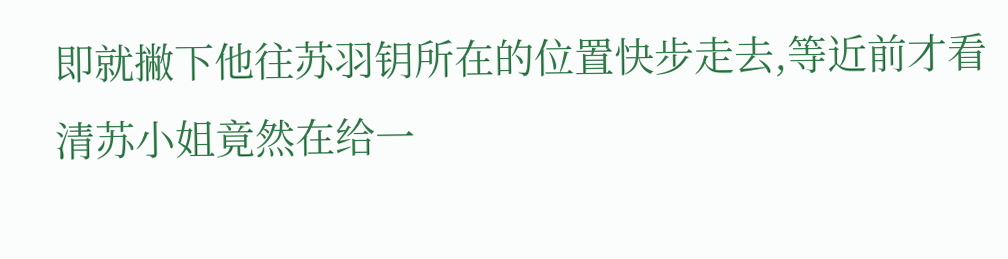即就撇下他往苏羽钥所在的位置快步走去,等近前才看清苏小姐竟然在给一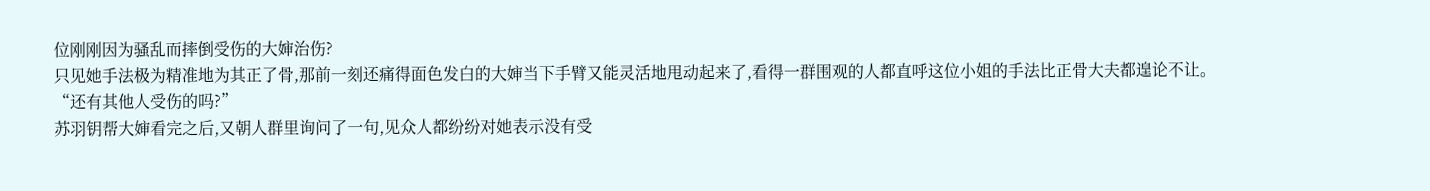位刚刚因为骚乱而摔倒受伤的大婶治伤?
只见她手法极为精准地为其正了骨,那前一刻还痛得面色发白的大婶当下手臂又能灵活地甩动起来了,看得一群围观的人都直呼这位小姐的手法比正骨大夫都遑论不让。
“还有其他人受伤的吗?”
苏羽钥帮大婶看完之后,又朝人群里询问了一句,见众人都纷纷对她表示没有受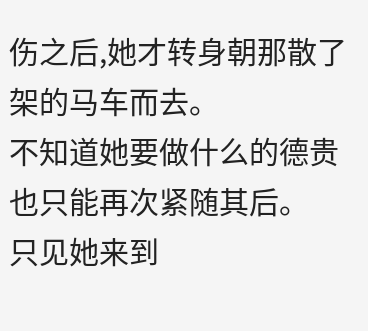伤之后,她才转身朝那散了架的马车而去。
不知道她要做什么的德贵也只能再次紧随其后。
只见她来到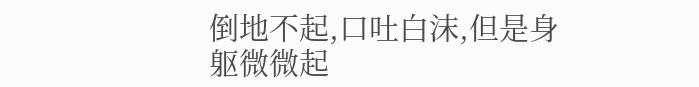倒地不起,口吐白沫,但是身躯微微起